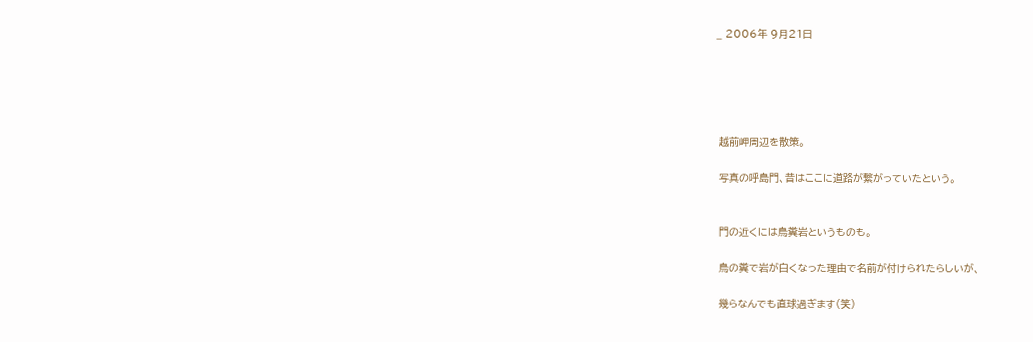_ 2006年 9月21日





 越前岬周辺を散策。

 写真の呼島門、昔はここに道路が繋がっていたという。


 門の近くには鳥糞岩というものも。

 鳥の糞で岩が白くなった理由で名前が付けられたらしいが、

 幾らなんでも直球過ぎます(笑)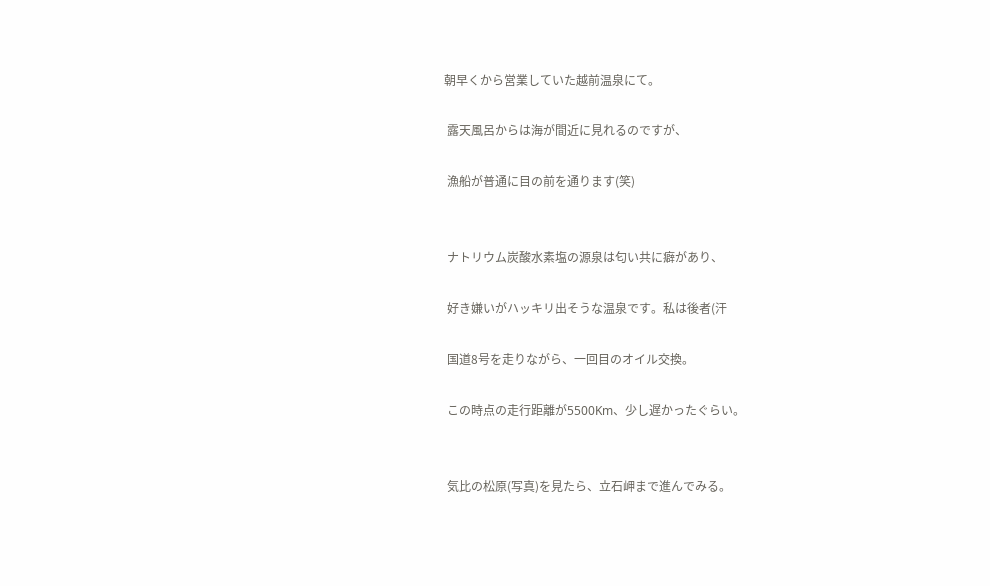朝早くから営業していた越前温泉にて。

 露天風呂からは海が間近に見れるのですが、

 漁船が普通に目の前を通ります(笑)


 ナトリウム炭酸水素塩の源泉は匂い共に癖があり、

 好き嫌いがハッキリ出そうな温泉です。私は後者(汗

 国道8号を走りながら、一回目のオイル交換。

 この時点の走行距離が5500Km、少し遅かったぐらい。


 気比の松原(写真)を見たら、立石岬まで進んでみる。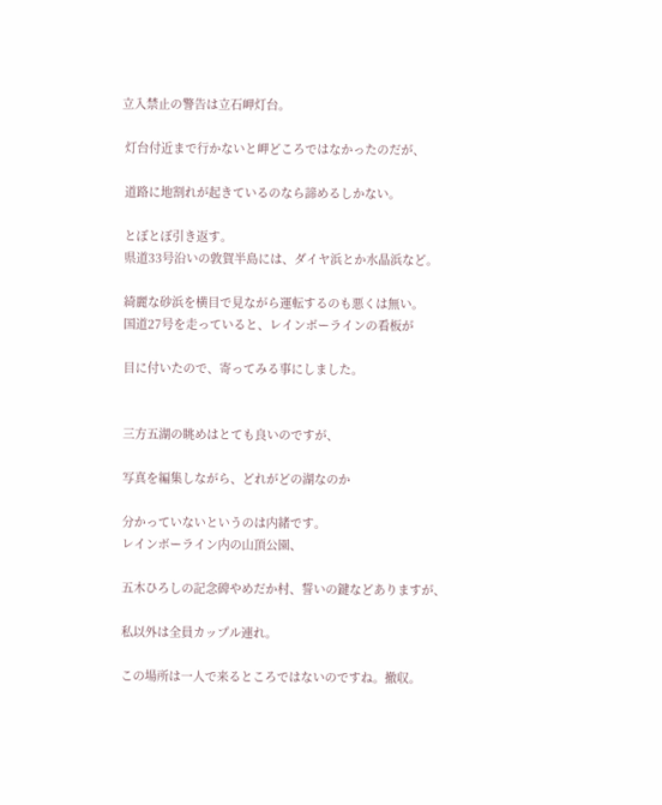立入禁止の警告は立石岬灯台。

 灯台付近まで行かないと岬どころではなかったのだが、

 道路に地割れが起きているのなら諦めるしかない。

 とぼとぼ引き返す。
 県道33号沿いの敦賀半島には、ダイヤ浜とか水晶浜など。

 綺麗な砂浜を横目で見ながら運転するのも悪くは無い。
 国道27号を走っていると、レインボーラインの看板が

 目に付いたので、寄ってみる事にしました。


 三方五湖の眺めはとても良いのですが、

 写真を編集しながら、どれがどの湖なのか

 分かっていないというのは内緒です。
 レインボーライン内の山頂公園、

 五木ひろしの記念碑やめだか村、誓いの鍵などありますが、

 私以外は全員カップル連れ。

 この場所は一人で来るところではないのですね。撤収。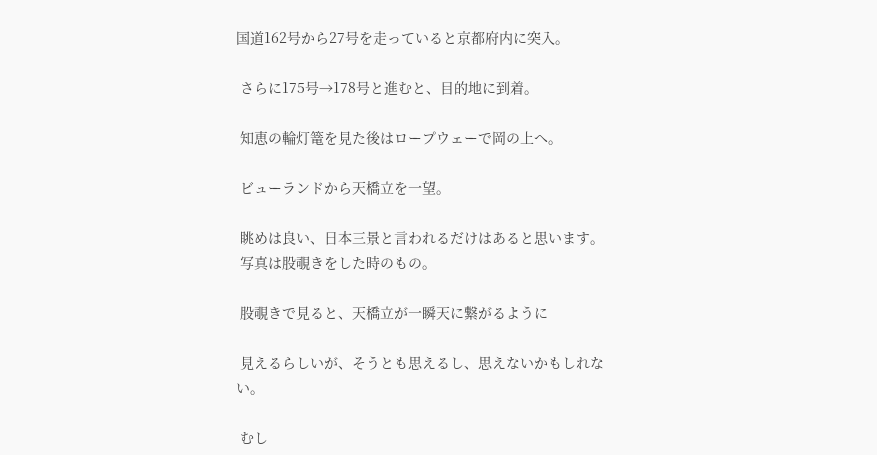国道162号から27号を走っていると京都府内に突入。

 さらに175号→178号と進むと、目的地に到着。

 知恵の輪灯篭を見た後はロープウェーで岡の上へ。

 ビューランドから天橋立を一望。

 眺めは良い、日本三景と言われるだけはあると思います。
 写真は股覗きをした時のもの。

 股覗きで見ると、天橋立が一瞬天に繋がるように

 見えるらしいが、そうとも思えるし、思えないかもしれない。

 むし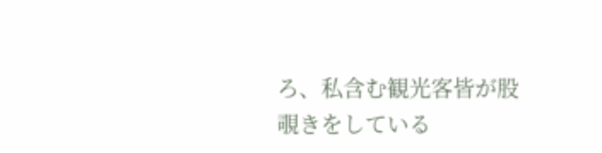ろ、私含む観光客皆が股覗きをしている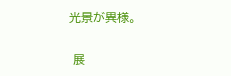光景が異様。


 展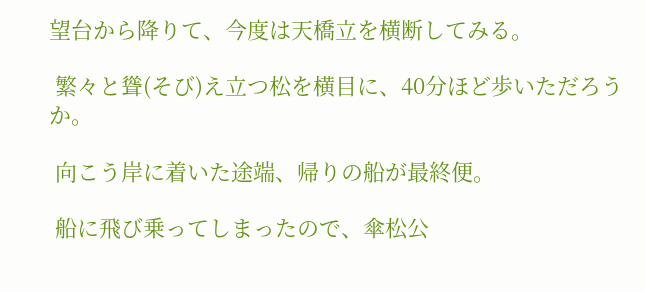望台から降りて、今度は天橋立を横断してみる。

 繁々と聳(そび)え立つ松を横目に、40分ほど歩いただろうか。

 向こう岸に着いた途端、帰りの船が最終便。

 船に飛び乗ってしまったので、傘松公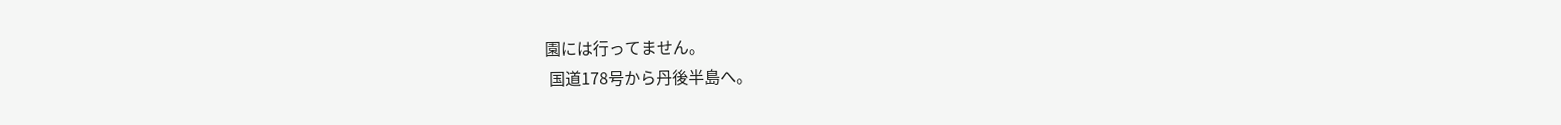園には行ってません。
 国道178号から丹後半島へ。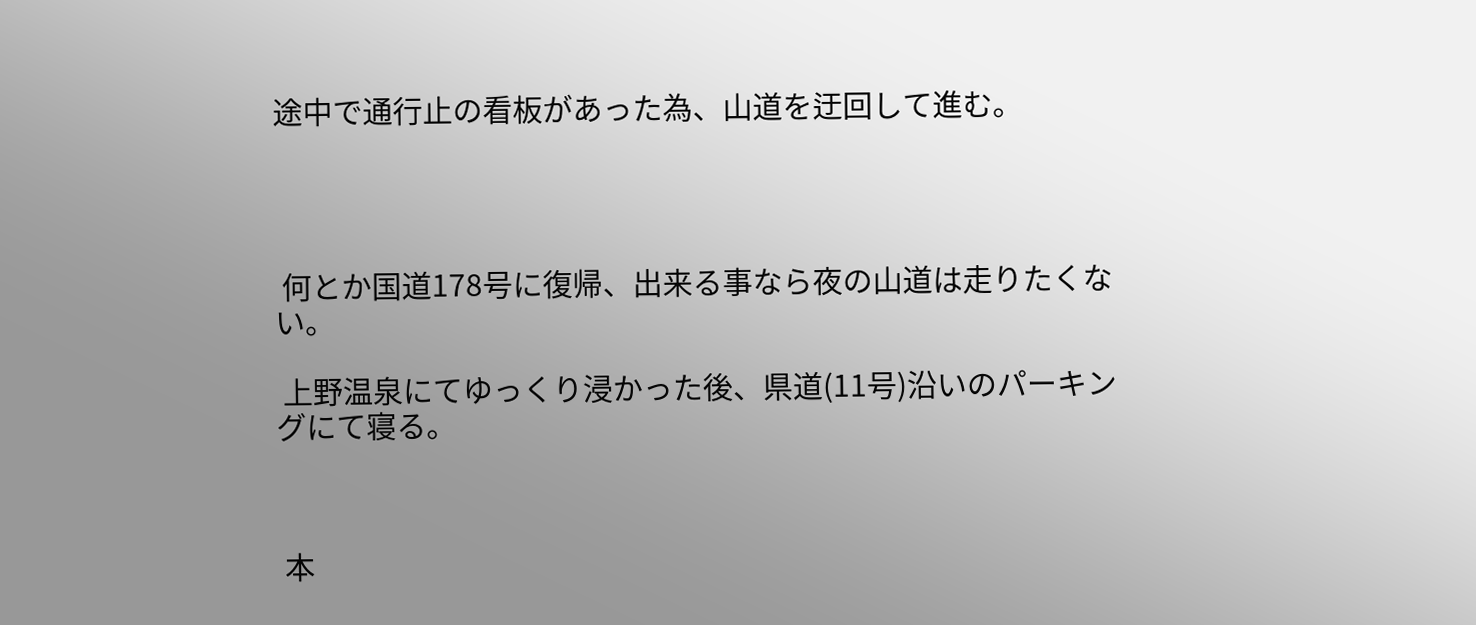途中で通行止の看板があった為、山道を迂回して進む。




 何とか国道178号に復帰、出来る事なら夜の山道は走りたくない。

 上野温泉にてゆっくり浸かった後、県道(11号)沿いのパーキングにて寝る。



 本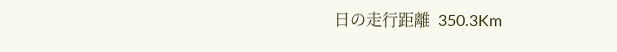日の走行距離  350.3Km